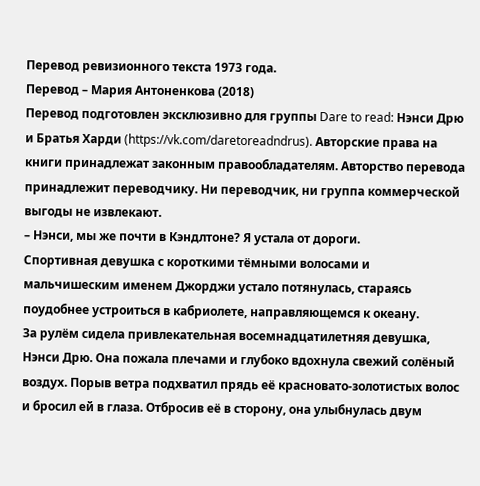Перевод ревизионного текста 1973 года.
Перевод – Мария Антоненкова (2018)
Перевод подготовлен эксклюзивно для группы Dare to read: Нэнси Дрю и Братья Харди (https://vk.com/daretoreadndrus). Авторские права на книги принадлежат законным правообладателям. Авторство перевода принадлежит переводчику. Ни переводчик, ни группа коммерческой выгоды не извлекают.
– Нэнси, мы же почти в Кэндлтоне? Я устала от дороги.
Спортивная девушка с короткими тёмными волосами и мальчишеским именем Джорджи устало потянулась, стараясь поудобнее устроиться в кабриолете, направляющемся к океану.
За рулём сидела привлекательная восемнадцатилетняя девушка, Нэнси Дрю. Она пожала плечами и глубоко вдохнула свежий солёный воздух. Порыв ветра подхватил прядь её красновато-золотистых волос и бросил ей в глаза. Отбросив её в сторону, она улыбнулась двум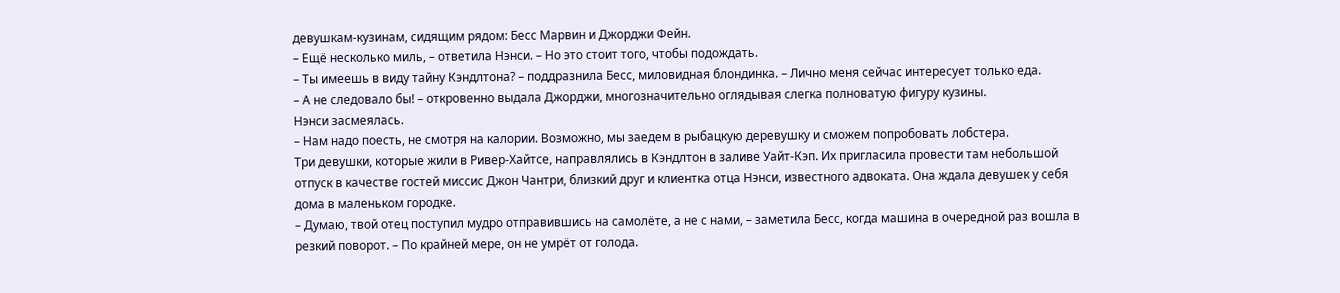девушкам-кузинам, сидящим рядом: Бесс Марвин и Джорджи Фейн.
– Ещё несколько миль, – ответила Нэнси. – Но это стоит того, чтобы подождать.
– Ты имеешь в виду тайну Кэндлтона? – поддразнила Бесс, миловидная блондинка. – Лично меня сейчас интересует только еда.
– А не следовало бы! – откровенно выдала Джорджи, многозначительно оглядывая слегка полноватую фигуру кузины.
Нэнси засмеялась.
– Нам надо поесть, не смотря на калории. Возможно, мы заедем в рыбацкую деревушку и сможем попробовать лобстера.
Три девушки, которые жили в Ривер-Хайтсе, направлялись в Кэндлтон в заливе Уайт-Кэп. Их пригласила провести там небольшой отпуск в качестве гостей миссис Джон Чантри, близкий друг и клиентка отца Нэнси, известного адвоката. Она ждала девушек у себя дома в маленьком городке.
– Думаю, твой отец поступил мудро отправившись на самолёте, а не с нами, – заметила Бесс, когда машина в очередной раз вошла в резкий поворот. – По крайней мере, он не умрёт от голода.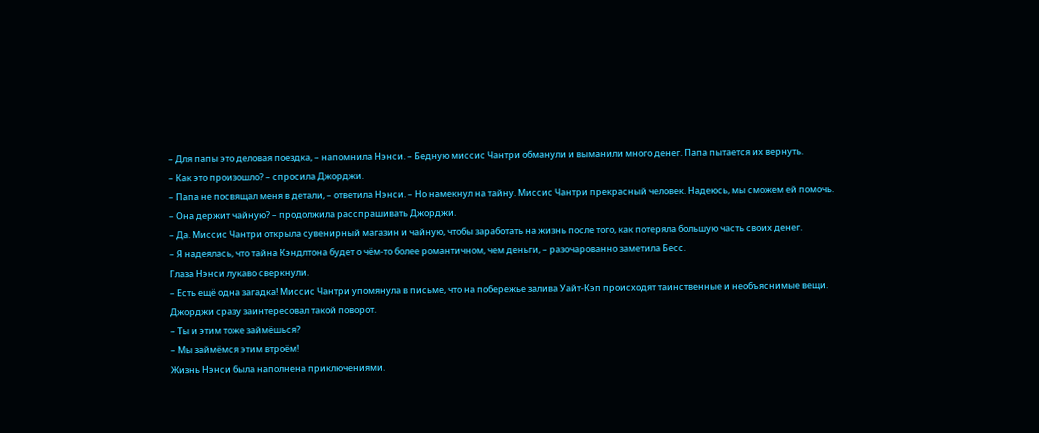– Для папы это деловая поездка, – напомнила Нэнси. – Бедную миссис Чантри обманули и выманили много денег. Папа пытается их вернуть.
– Как это произошло? – спросила Джорджи.
– Папа не посвящал меня в детали, – ответила Нэнси. – Но намекнул на тайну. Миссис Чантри прекрасный человек. Надеюсь, мы сможем ей помочь.
– Она держит чайную? – продолжила расспрашивать Джорджи.
– Да. Миссис Чантри открыла сувенирный магазин и чайную, чтобы заработать на жизнь после того, как потеряла большую часть своих денег.
– Я надеялась, что тайна Кэндлтона будет о чём-то более романтичном, чем деньги, – разочарованно заметила Бесс.
Глаза Нэнси лукаво сверкнули.
– Есть ещё одна загадка! Миссис Чантри упомянула в письме, что на побережье залива Уайт-Кэп происходят таинственные и необъяснимые вещи.
Джорджи сразу заинтересовал такой поворот.
– Ты и этим тоже займёшься?
– Мы займёмся этим втроём!
Жизнь Нэнси была наполнена приключениями.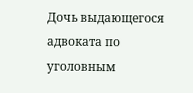Дочь выдающегося адвоката по уголовным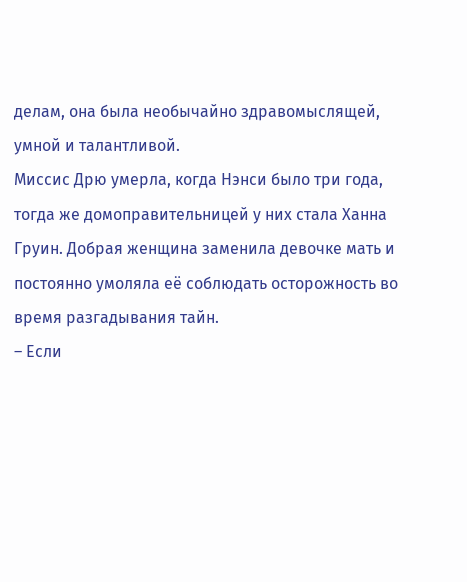делам, она была необычайно здравомыслящей, умной и талантливой.
Миссис Дрю умерла, когда Нэнси было три года, тогда же домоправительницей у них стала Ханна Груин. Добрая женщина заменила девочке мать и постоянно умоляла её соблюдать осторожность во время разгадывания тайн.
– Если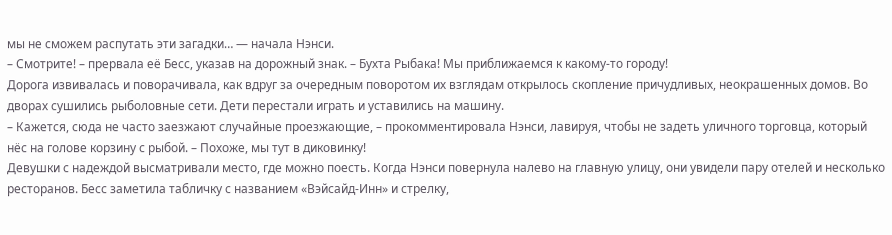мы не сможем распутать эти загадки… — начала Нэнси.
– Смотрите! – прервала её Бесс, указав на дорожный знак. – Бухта Рыбака! Мы приближаемся к какому-то городу!
Дорога извивалась и поворачивала, как вдруг за очередным поворотом их взглядам открылось скопление причудливых, неокрашенных домов. Во дворах сушились рыболовные сети. Дети перестали играть и уставились на машину.
– Кажется, сюда не часто заезжают случайные проезжающие, – прокомментировала Нэнси, лавируя, чтобы не задеть уличного торговца, который нёс на голове корзину с рыбой. – Похоже, мы тут в диковинку!
Девушки с надеждой высматривали место, где можно поесть. Когда Нэнси повернула налево на главную улицу, они увидели пару отелей и несколько ресторанов. Бесс заметила табличку с названием «Вэйсайд-Инн» и стрелку,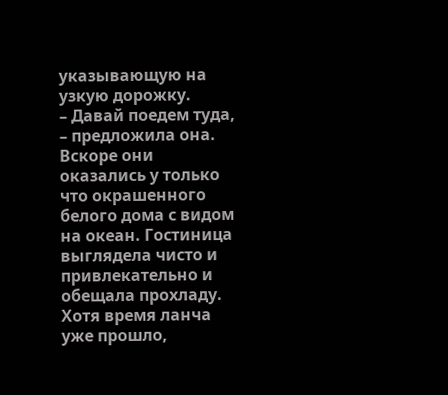указывающую на узкую дорожку.
– Давай поедем туда, – предложила она.
Вскоре они оказались у только что окрашенного белого дома с видом на океан. Гостиница выглядела чисто и привлекательно и обещала прохладу. Хотя время ланча уже прошло,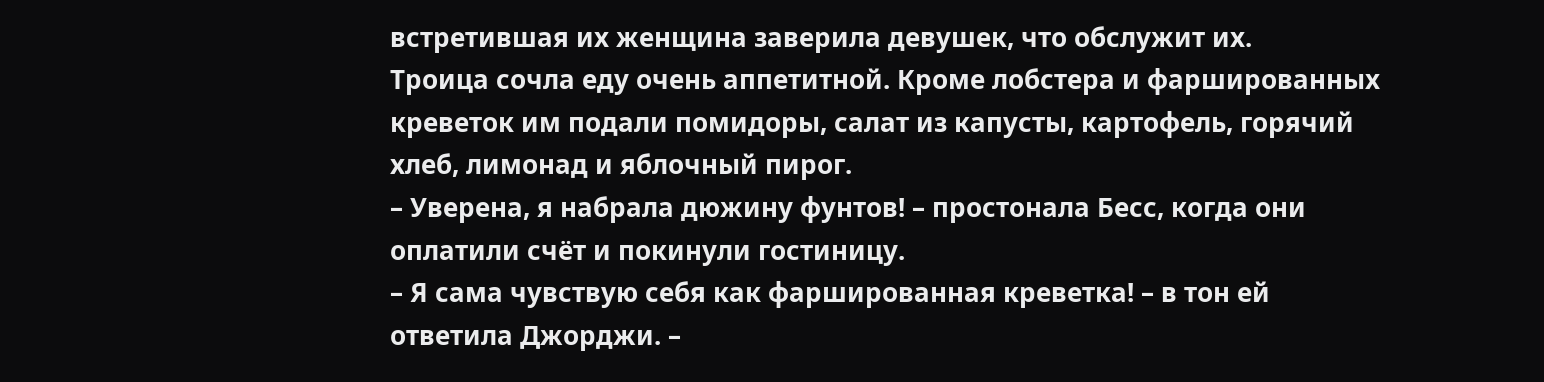встретившая их женщина заверила девушек, что обслужит их.
Троица сочла еду очень аппетитной. Кроме лобстера и фаршированных креветок им подали помидоры, салат из капусты, картофель, горячий хлеб, лимонад и яблочный пирог.
– Уверена, я набрала дюжину фунтов! – простонала Бесс, когда они оплатили счёт и покинули гостиницу.
– Я сама чувствую себя как фаршированная креветка! – в тон ей ответила Джорджи. –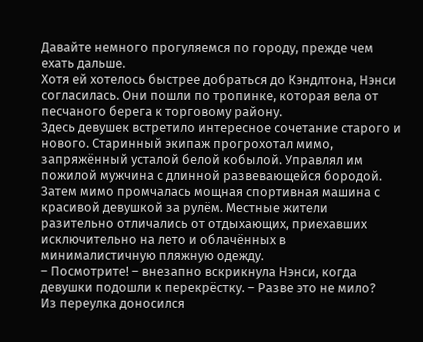Давайте немного прогуляемся по городу, прежде чем ехать дальше.
Хотя ей хотелось быстрее добраться до Кэндлтона, Нэнси согласилась. Они пошли по тропинке, которая вела от песчаного берега к торговому району.
Здесь девушек встретило интересное сочетание старого и нового. Старинный экипаж прогрохотал мимо, запряжённый усталой белой кобылой. Управлял им пожилой мужчина с длинной развевающейся бородой.
Затем мимо промчалась мощная спортивная машина с красивой девушкой за рулём. Местные жители разительно отличались от отдыхающих, приехавших исключительно на лето и облачённых в минималистичную пляжную одежду.
– Посмотрите! – внезапно вскрикнула Нэнси, когда девушки подошли к перекрёстку. – Разве это не мило?
Из переулка доносился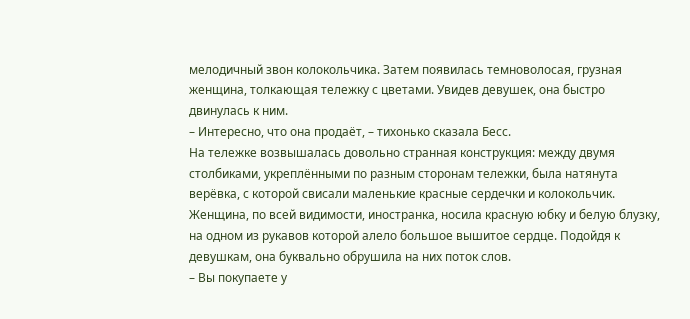мелодичный звон колокольчика. Затем появилась темноволосая, грузная женщина, толкающая тележку с цветами. Увидев девушек, она быстро двинулась к ним.
– Интересно, что она продаёт, – тихонько сказала Бесс.
На тележке возвышалась довольно странная конструкция: между двумя столбиками, укреплёнными по разным сторонам тележки, была натянута верёвка, с которой свисали маленькие красные сердечки и колокольчик. Женщина, по всей видимости, иностранка, носила красную юбку и белую блузку, на одном из рукавов которой алело большое вышитое сердце. Подойдя к девушкам, она буквально обрушила на них поток слов.
– Вы покупаете у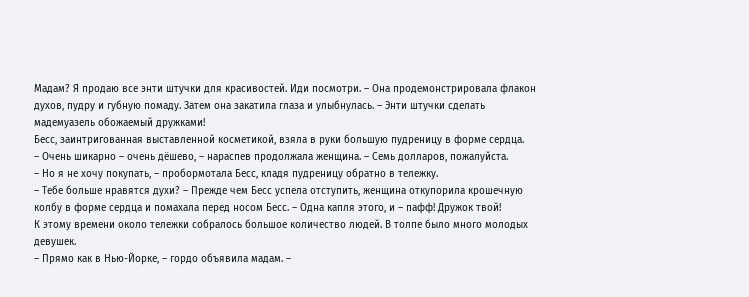Мадам? Я продаю все энти штучки для красивостей. Иди посмотри. – Она продемонстрировала флакон духов, пудру и губную помаду. Затем она закатила глаза и улыбнулась. – Энти штучки сделать мадемуазель обожаемый дружками!
Бесс, заинтригованная выставленной косметикой, взяла в руки большую пудреницу в форме сердца.
– Очень шикарно – очень дёшево, – нараспев продолжала женщина. – Семь долларов, пожалуйста.
– Но я не хочу покупать, – пробормотала Бесс, кладя пудреницу обратно в тележку.
– Тебе больше нравятся духи? – Прежде чем Бесс успела отступить, женщина откупорила крошечную колбу в форме сердца и помахала перед носом Бесс. – Одна капля этого, и – пафф! Дружок твой!
К этому времени около тележки собралось большое количество людей. В толпе было много молодых девушек.
– Прямо как в Нью-Йорке, – гордо объявила мадам. –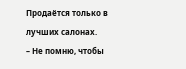Продаётся только в лучших салонах.
– Не помню, чтобы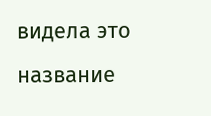видела это название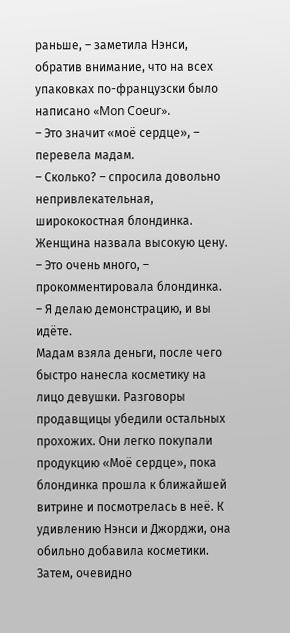раньше, – заметила Нэнси, обратив внимание, что на всех упаковках по-французски было написано «Mon Coeur».
– Это значит «моё сердце», – перевела мадам.
– Сколько? – спросила довольно непривлекательная, ширококостная блондинка.
Женщина назвала высокую цену.
– Это очень много, – прокомментировала блондинка.
– Я делаю демонстрацию, и вы идёте.
Мадам взяла деньги, после чего быстро нанесла косметику на лицо девушки. Разговоры продавщицы убедили остальных прохожих. Они легко покупали продукцию «Моё сердце», пока блондинка прошла к ближайшей витрине и посмотрелась в неё. К удивлению Нэнси и Джорджи, она обильно добавила косметики. Затем, очевидно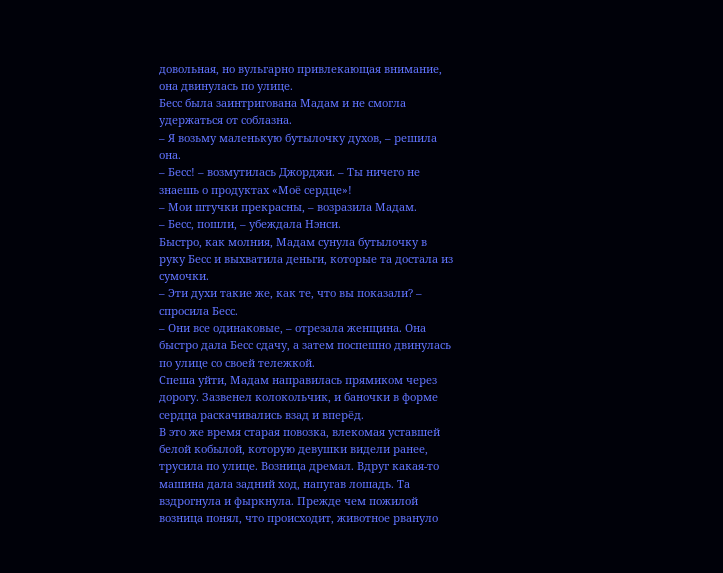довольная, но вульгарно привлекающая внимание, она двинулась по улице.
Бесс была заинтригована Мадам и не смогла удержаться от соблазна.
– Я возьму маленькую бутылочку духов, – решила она.
– Бесс! – возмутилась Джорджи. – Ты ничего не знаешь о продуктах «Моё сердце»!
– Мои штучки прекрасны, – возразила Мадам.
– Бесс, пошли, – убеждала Нэнси.
Быстро, как молния, Мадам сунула бутылочку в руку Бесс и выхватила деньги, которые та достала из сумочки.
– Эти духи такие же, как те, что вы показали? – спросила Бесс.
– Они все одинаковые, – отрезала женщина. Она быстро дала Бесс сдачу, а затем поспешно двинулась по улице со своей тележкой.
Спеша уйти, Мадам направилась прямиком через дорогу. Зазвенел колокольчик, и баночки в форме сердца раскачивались взад и вперёд.
В это же время старая повозка, влекомая уставшей белой кобылой, которую девушки видели ранее, трусила по улице. Возница дремал. Вдруг какая-то машина дала задний ход, напугав лошадь. Та вздрогнула и фыркнула. Прежде чем пожилой возница понял, что происходит, животное рвануло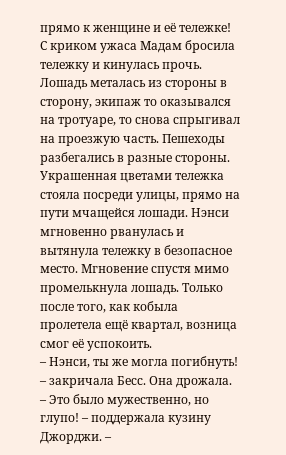прямо к женщине и её тележке!
С криком ужаса Мадам бросила тележку и кинулась прочь. Лошадь металась из стороны в сторону, экипаж то оказывался на тротуаре, то снова спрыгивал на проезжую часть. Пешеходы разбегались в разные стороны.
Украшенная цветами тележка стояла посреди улицы, прямо на пути мчащейся лошади. Нэнси мгновенно рванулась и вытянула тележку в безопасное место. Мгновение спустя мимо промелькнула лошадь. Только после того, как кобыла пролетела ещё квартал, возница смог её успокоить.
– Нэнси, ты же могла погибнуть! – закричала Бесс. Она дрожала.
– Это было мужественно, но глупо! – поддержала кузину Джорджи. –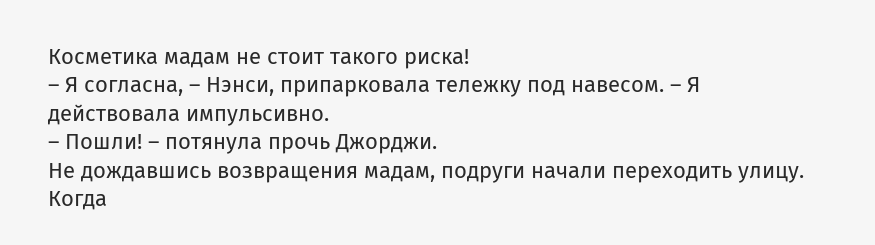Косметика мадам не стоит такого риска!
– Я согласна, – Нэнси, припарковала тележку под навесом. – Я действовала импульсивно.
– Пошли! – потянула прочь Джорджи.
Не дождавшись возвращения мадам, подруги начали переходить улицу. Когда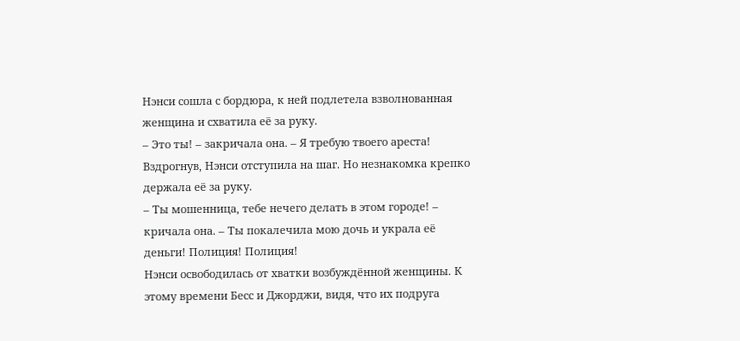Нэнси сошла с бордюра, к ней подлетела взволнованная женщина и схватила её за руку.
– Это ты! – закричала она. – Я требую твоего ареста!
Вздрогнув, Нэнси отступила на шаг. Но незнакомка крепко держала её за руку.
– Ты мошенница, тебе нечего делать в этом городе! – кричала она. – Ты покалечила мою дочь и украла её деньги! Полиция! Полиция!
Нэнси освободилась от хватки возбуждённой женщины. К этому времени Бесс и Джорджи, видя, что их подруга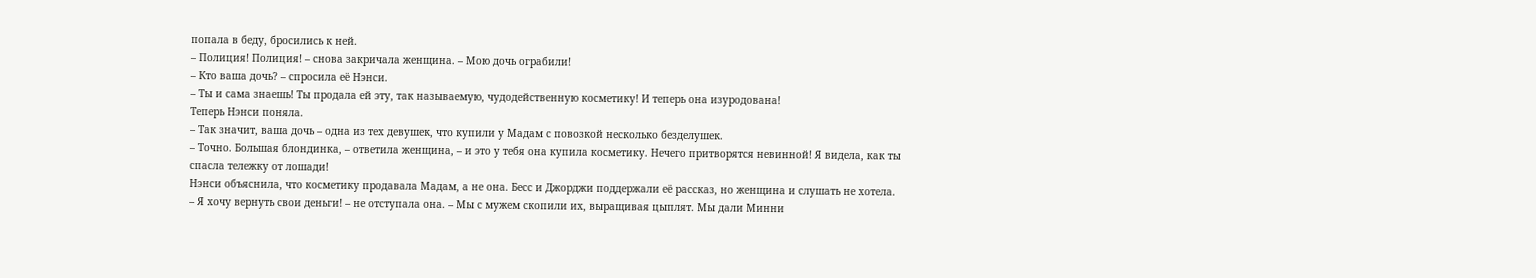попала в беду, бросились к ней.
– Полиция! Полиция! – снова закричала женщина. – Мою дочь ограбили!
– Кто ваша дочь? – спросила её Нэнси.
– Ты и сама знаешь! Ты продала ей эту, так называемую, чудодейственную косметику! И теперь она изуродована!
Теперь Нэнси поняла.
– Так значит, ваша дочь – одна из тех девушек, что купили у Мадам с повозкой несколько безделушек.
– Точно. Большая блондинка, – ответила женщина, – и это у тебя она купила косметику. Нечего притворятся невинной! Я видела, как ты спасла тележку от лошади!
Нэнси объяснила, что косметику продавала Мадам, а не она. Бесс и Джорджи поддержали её рассказ, но женщина и слушать не хотела.
– Я хочу вернуть свои деньги! – не отступала она. – Мы с мужем скопили их, выращивая цыплят. Мы дали Минни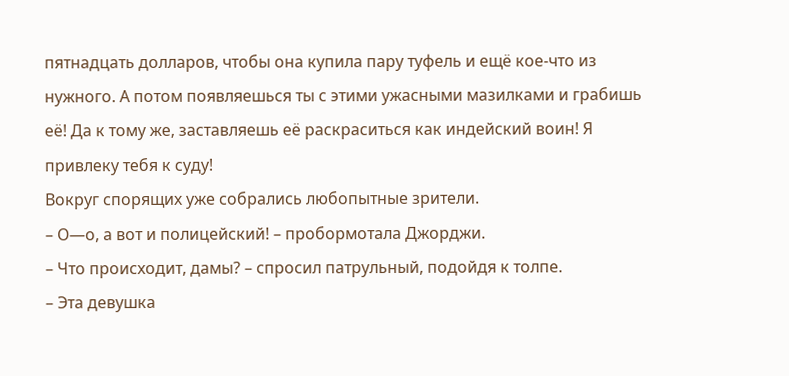пятнадцать долларов, чтобы она купила пару туфель и ещё кое-что из нужного. А потом появляешься ты с этими ужасными мазилками и грабишь её! Да к тому же, заставляешь её раскраситься как индейский воин! Я привлеку тебя к суду!
Вокруг спорящих уже собрались любопытные зрители.
– О—о, а вот и полицейский! – пробормотала Джорджи.
– Что происходит, дамы? – спросил патрульный, подойдя к толпе.
– Эта девушка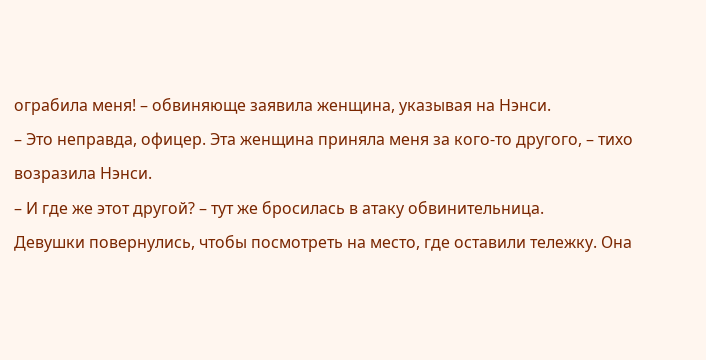ограбила меня! – обвиняюще заявила женщина, указывая на Нэнси.
– Это неправда, офицер. Эта женщина приняла меня за кого-то другого, – тихо возразила Нэнси.
– И где же этот другой? – тут же бросилась в атаку обвинительница.
Девушки повернулись, чтобы посмотреть на место, где оставили тележку. Она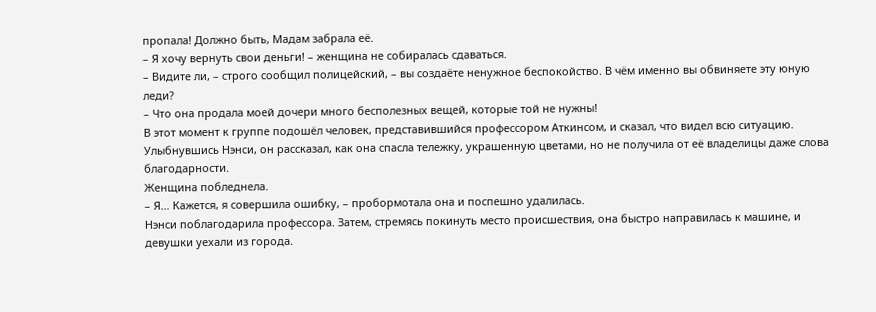пропала! Должно быть, Мадам забрала её.
– Я хочу вернуть свои деньги! – женщина не собиралась сдаваться.
– Видите ли, – строго сообщил полицейский, – вы создаёте ненужное беспокойство. В чём именно вы обвиняете эту юную леди?
– Что она продала моей дочери много бесполезных вещей, которые той не нужны!
В этот момент к группе подошёл человек, представившийся профессором Аткинсом, и сказал, что видел всю ситуацию. Улыбнувшись Нэнси, он рассказал, как она спасла тележку, украшенную цветами, но не получила от её владелицы даже слова благодарности.
Женщина побледнела.
– Я… Кажется, я совершила ошибку, – пробормотала она и поспешно удалилась.
Нэнси поблагодарила профессора. Затем, стремясь покинуть место происшествия, она быстро направилась к машине, и девушки уехали из города.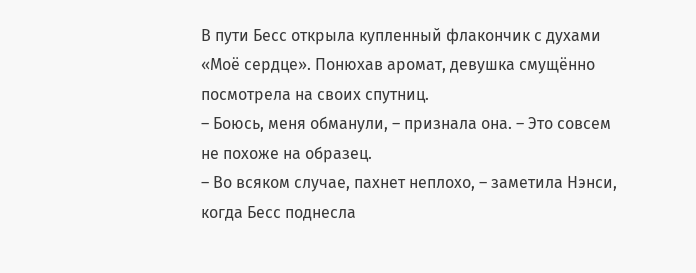В пути Бесс открыла купленный флакончик с духами «Моё сердце». Понюхав аромат, девушка смущённо посмотрела на своих спутниц.
– Боюсь, меня обманули, – признала она. – Это совсем не похоже на образец.
– Во всяком случае, пахнет неплохо, – заметила Нэнси, когда Бесс поднесла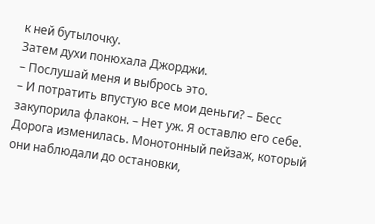к ней бутылочку.
Затем духи понюхала Джорджи.
– Послушай меня и выбрось это.
– И потратить впустую все мои деньги? – Бесс закупорила флакон. – Нет уж. Я оставлю его себе.
Дорога изменилась. Монотонный пейзаж, который они наблюдали до остановки,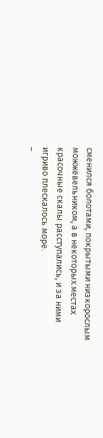сменился болотами, покрытыми низкорослым можжевельником, а в некоторых местах красочные скалы расступались, и за ними игриво плескалось море.
–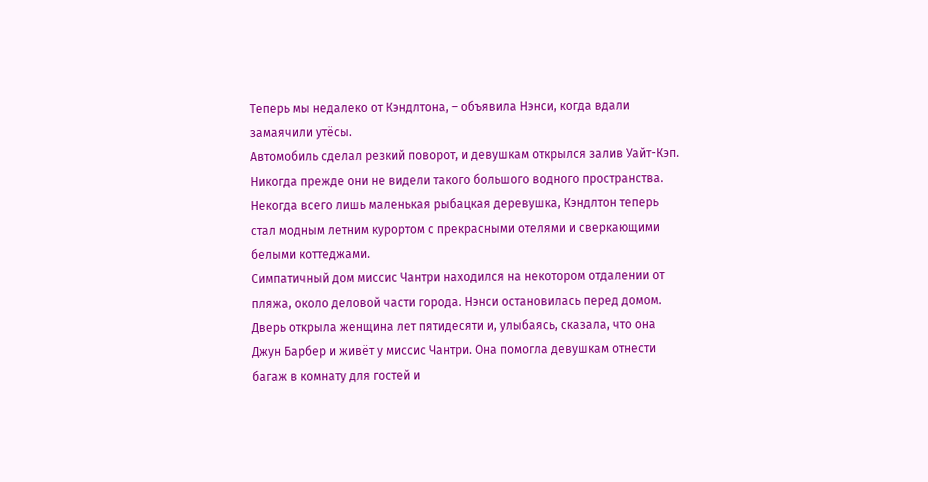Теперь мы недалеко от Кэндлтона, – объявила Нэнси, когда вдали замаячили утёсы.
Автомобиль сделал резкий поворот, и девушкам открылся залив Уайт-Кэп. Никогда прежде они не видели такого большого водного пространства. Некогда всего лишь маленькая рыбацкая деревушка, Кэндлтон теперь стал модным летним курортом с прекрасными отелями и сверкающими белыми коттеджами.
Симпатичный дом миссис Чантри находился на некотором отдалении от пляжа, около деловой части города. Нэнси остановилась перед домом.
Дверь открыла женщина лет пятидесяти и, улыбаясь, сказала, что она Джун Барбер и живёт у миссис Чантри. Она помогла девушкам отнести багаж в комнату для гостей и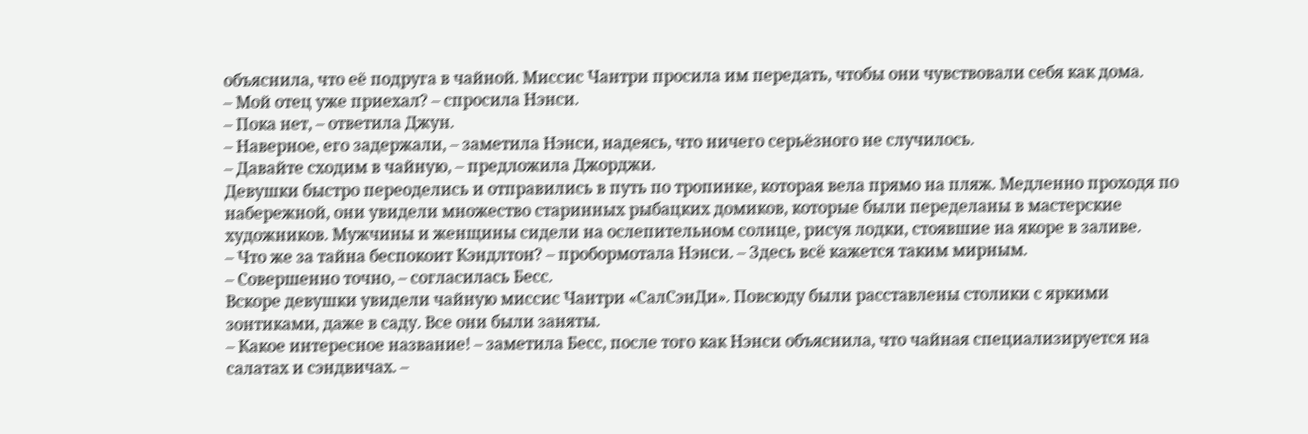объяснила, что её подруга в чайной. Миссис Чантри просила им передать, чтобы они чувствовали себя как дома.
– Мой отец уже приехал? – спросила Нэнси.
– Пока нет, – ответила Джун.
– Наверное, его задержали, – заметила Нэнси, надеясь, что ничего серьёзного не случилось.
– Давайте сходим в чайную, – предложила Джорджи.
Девушки быстро переоделись и отправились в путь по тропинке, которая вела прямо на пляж. Медленно проходя по набережной, они увидели множество старинных рыбацких домиков, которые были переделаны в мастерские художников. Мужчины и женщины сидели на ослепительном солнце, рисуя лодки, стоявшие на якоре в заливе.
– Что же за тайна беспокоит Кэндлтон? – пробормотала Нэнси. – Здесь всё кажется таким мирным.
– Совершенно точно, – согласилась Бесс.
Вскоре девушки увидели чайную миссис Чантри «СалСэнДи». Повсюду были расставлены столики с яркими зонтиками, даже в саду. Все они были заняты.
– Какое интересное название! – заметила Бесс, после того как Нэнси объяснила, что чайная специализируется на салатах и сэндвичах. –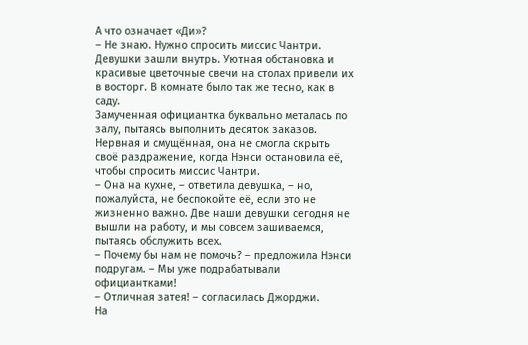А что означает «Ди»?
– Не знаю. Нужно спросить миссис Чантри.
Девушки зашли внутрь. Уютная обстановка и красивые цветочные свечи на столах привели их в восторг. В комнате было так же тесно, как в саду.
Замученная официантка буквально металась по залу, пытаясь выполнить десяток заказов. Нервная и смущённая, она не смогла скрыть своё раздражение, когда Нэнси остановила её, чтобы спросить миссис Чантри.
– Она на кухне, – ответила девушка, – но, пожалуйста, не беспокойте её, если это не жизненно важно. Две наши девушки сегодня не вышли на работу, и мы совсем зашиваемся, пытаясь обслужить всех.
– Почему бы нам не помочь? – предложила Нэнси подругам. – Мы уже подрабатывали официантками!
– Отличная затея! – согласилась Джорджи.
На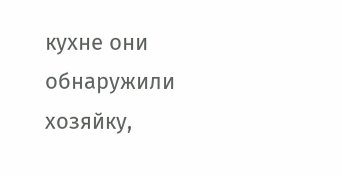кухне они обнаружили хозяйку,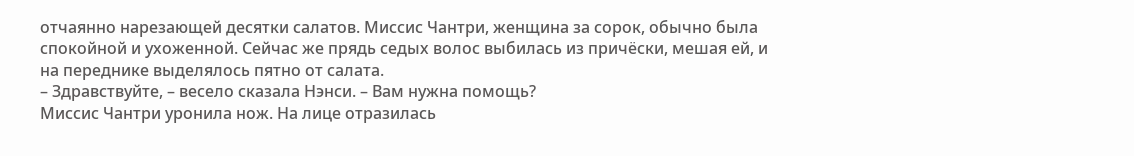отчаянно нарезающей десятки салатов. Миссис Чантри, женщина за сорок, обычно была спокойной и ухоженной. Сейчас же прядь седых волос выбилась из причёски, мешая ей, и на переднике выделялось пятно от салата.
– Здравствуйте, – весело сказала Нэнси. – Вам нужна помощь?
Миссис Чантри уронила нож. На лице отразилась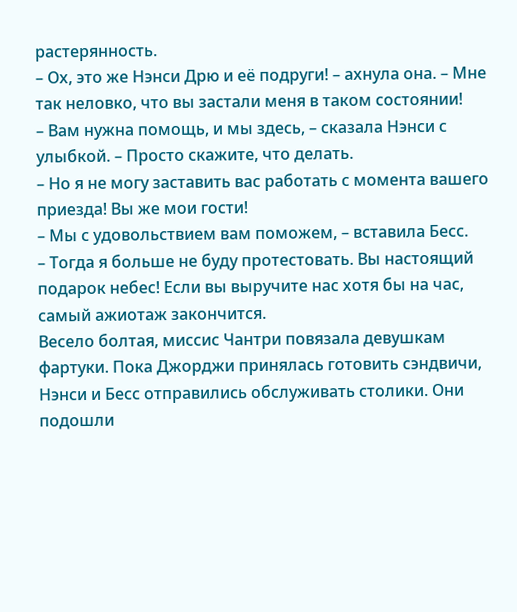растерянность.
– Ох, это же Нэнси Дрю и её подруги! – ахнула она. – Мне так неловко, что вы застали меня в таком состоянии!
– Вам нужна помощь, и мы здесь, – сказала Нэнси с улыбкой. – Просто скажите, что делать.
– Но я не могу заставить вас работать с момента вашего приезда! Вы же мои гости!
– Мы с удовольствием вам поможем, – вставила Бесс.
– Тогда я больше не буду протестовать. Вы настоящий подарок небес! Если вы выручите нас хотя бы на час, самый ажиотаж закончится.
Весело болтая, миссис Чантри повязала девушкам фартуки. Пока Джорджи принялась готовить сэндвичи, Нэнси и Бесс отправились обслуживать столики. Они подошли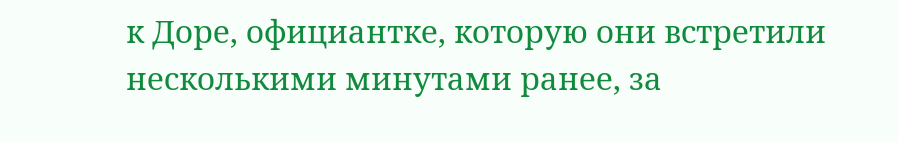к Доре, официантке, которую они встретили несколькими минутами ранее, за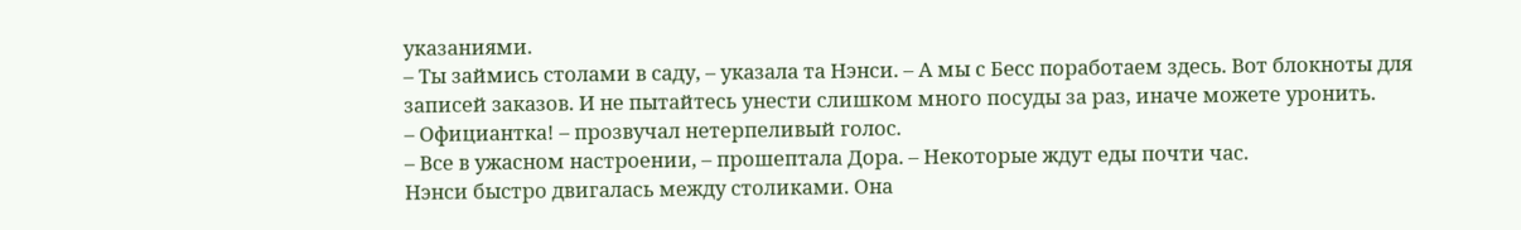указаниями.
– Ты займись столами в саду, – указала та Нэнси. – А мы с Бесс поработаем здесь. Вот блокноты для записей заказов. И не пытайтесь yнести слишком много посуды за раз, иначе можете уронить.
– Официантка! – прозвучал нетерпеливый голос.
– Все в ужасном настроении, – прошептала Дора. – Некоторые ждут еды почти час.
Нэнси быстро двигалась между столиками. Она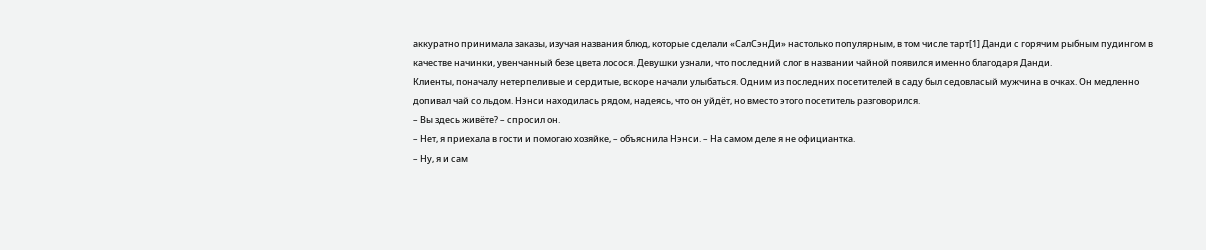аккуратно принимала заказы, изучая названия блюд, которые сделали «СалСэнДи» настолько популярным, в том числе тарт[1] Данди с горячим рыбным пудингом в качестве начинки, увенчанный безе цвета лосося. Девушки узнали, что последний слог в названии чайной появился именно благодаря Данди.
Клиенты, поначалу нетерпеливые и сердитые, вскоре начали улыбаться. Одним из последних посетителей в саду был седовласый мужчина в очках. Он медленно допивал чай со льдом. Нэнси находилась рядом, надеясь, что он уйдёт, но вместо этого посетитель разговорился.
– Вы здесь живёте? – спросил он.
– Нет, я приехала в гости и помогаю хозяйке, – объяснила Нэнси. – На самом деле я не официантка.
– Ну, я и сам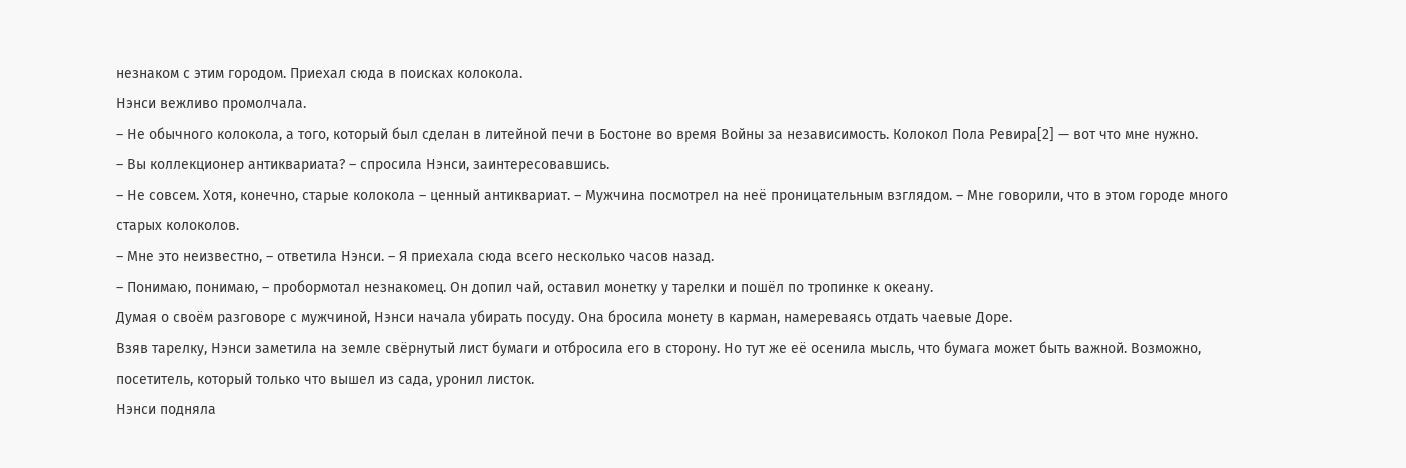незнаком с этим городом. Приехал сюда в поисках колокола.
Нэнси вежливо промолчала.
– Не обычного колокола, а того, который был сделан в литейной печи в Бостоне во время Войны за независимость. Колокол Пола Ревира[2] — вот что мне нужно.
– Вы коллекционер антиквариата? – спросила Нэнси, заинтересовавшись.
– Не совсем. Хотя, конечно, старые колокола – ценный антиквариат. – Мужчина посмотрел на неё проницательным взглядом. – Мне говорили, что в этом городе много старых колоколов.
– Мне это неизвестно, – ответила Нэнси. – Я приехала сюда всего несколько часов назад.
– Понимаю, понимаю, – пробормотал незнакомец. Он допил чай, оставил монетку у тарелки и пошёл по тропинке к океану.
Думая о своём разговоре с мужчиной, Нэнси начала убирать посуду. Она бросила монету в карман, намереваясь отдать чаевые Доре.
Взяв тарелку, Нэнси заметила на земле свёрнутый лист бумаги и отбросила его в сторону. Но тут же её осенила мысль, что бумага может быть важной. Возможно, посетитель, который только что вышел из сада, уронил листок.
Нэнси подняла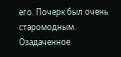его. Почерк был очень старомодным. Озадаченное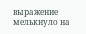выражение мелькнуло на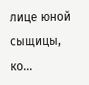лице юной сыщицы, ко…